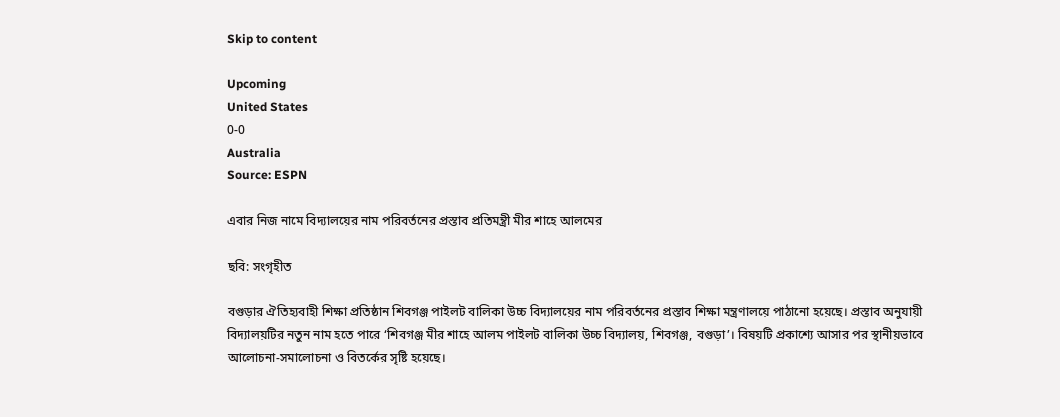Skip to content

Upcoming
United States
0-0
Australia
Source: ESPN

এবার নিজ নামে বিদ্যালয়ের নাম পরিবর্তনের প্রস্তাব প্রতিমন্ত্রী মীর শাহে আলমের

ছবি: সংগৃহীত

বগুড়ার ঐতিহ্যবাহী শিক্ষা প্রতিষ্ঠান শিবগঞ্জ পাইলট বালিকা উচ্চ বিদ্যালয়ের নাম পরিবর্তনের প্রস্তাব শিক্ষা মন্ত্রণালয়ে পাঠানো হয়েছে। প্রস্তাব অনুযায়ী বিদ্যালয়টির নতুন নাম হতে পারে ‘শিবগঞ্জ মীর শাহে আলম পাইলট বালিকা উচ্চ বিদ্যালয়, শিবগঞ্জ, বগুড়া’। বিষয়টি প্রকাশ্যে আসার পর স্থানীয়ভাবে আলোচনা-সমালোচনা ও বিতর্কের সৃষ্টি হয়েছে।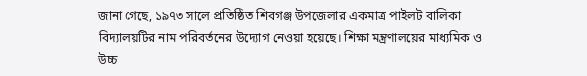জানা গেছে, ১৯৭৩ সালে প্রতিষ্ঠিত শিবগঞ্জ উপজেলার একমাত্র পাইলট বালিকা বিদ্যালয়টির নাম পরিবর্তনের উদ্যোগ নেওয়া হয়েছে। শিক্ষা মন্ত্রণালয়ের মাধ্যমিক ও উচ্চ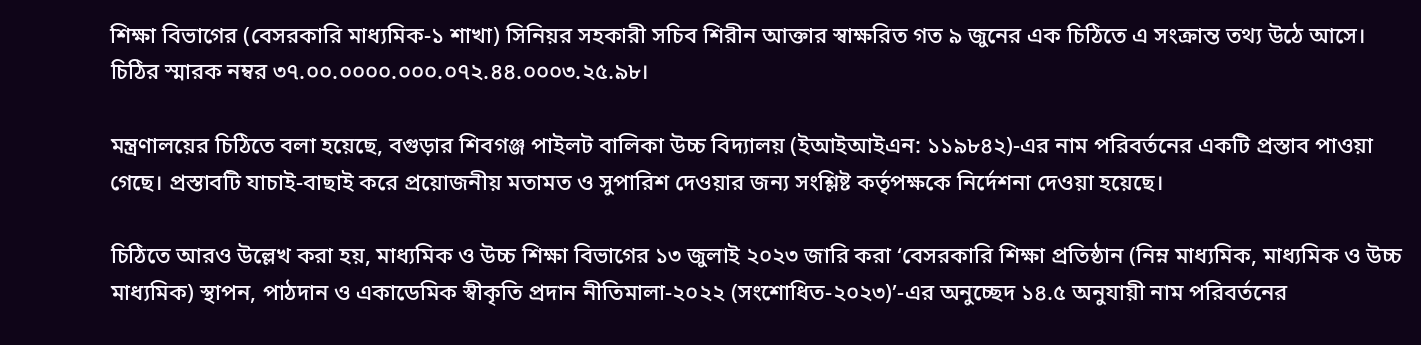শিক্ষা বিভাগের (বেসরকারি মাধ্যমিক-১ শাখা) সিনিয়র সহকারী সচিব শিরীন আক্তার স্বাক্ষরিত গত ৯ জুনের এক চিঠিতে এ সংক্রান্ত তথ্য উঠে আসে। চিঠির স্মারক নম্বর ৩৭.০০.০০০০.০০০.০৭২.৪৪.০০০৩.২৫.৯৮।

মন্ত্রণালয়ের চিঠিতে বলা হয়েছে, বগুড়ার শিবগঞ্জ পাইলট বালিকা উচ্চ বিদ্যালয় (ইআইআইএন: ১১৯৮৪২)-এর নাম পরিবর্তনের একটি প্রস্তাব পাওয়া গেছে। প্রস্তাবটি যাচাই-বাছাই করে প্রয়োজনীয় মতামত ও সুপারিশ দেওয়ার জন্য সংশ্লিষ্ট কর্তৃপক্ষকে নির্দেশনা দেওয়া হয়েছে।

চিঠিতে আরও উল্লেখ করা হয়, মাধ্যমিক ও উচ্চ শিক্ষা বিভাগের ১৩ জুলাই ২০২৩ জারি করা ‘বেসরকারি শিক্ষা প্রতিষ্ঠান (নিম্ন মাধ্যমিক, মাধ্যমিক ও উচ্চ মাধ্যমিক) স্থাপন, পাঠদান ও একাডেমিক স্বীকৃতি প্রদান নীতিমালা-২০২২ (সংশোধিত-২০২৩)’-এর অনুচ্ছেদ ১৪.৫ অনুযায়ী নাম পরিবর্তনের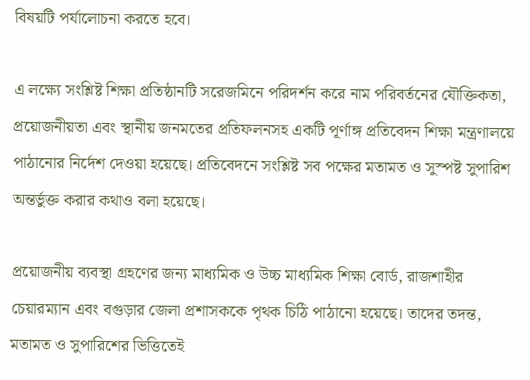বিষয়টি পর্যালোচনা করতে হবে।

এ লক্ষ্যে সংশ্লিষ্ট শিক্ষা প্রতিষ্ঠানটি সরেজমিনে পরিদর্শন করে নাম পরিবর্তনের যৌক্তিকতা, প্রয়োজনীয়তা এবং স্থানীয় জনমতের প্রতিফলনসহ একটি পূর্ণাঙ্গ প্রতিবেদন শিক্ষা মন্ত্রণালয়ে পাঠানোর নির্দেশ দেওয়া হয়েছে। প্রতিবেদনে সংশ্লিষ্ট সব পক্ষের মতামত ও সুস্পষ্ট সুপারিশ অন্তর্ভুক্ত করার কথাও বলা হয়েছে।

প্রয়োজনীয় ব্যবস্থা গ্রহণের জন্য মাধ্যমিক ও উচ্চ মাধ্যমিক শিক্ষা বোর্ড, রাজশাহীর চেয়ারম্যান এবং বগুড়ার জেলা প্রশাসককে পৃথক চিঠি পাঠানো হয়েছে। তাদের তদন্ত, মতামত ও সুপারিশের ভিত্তিতেই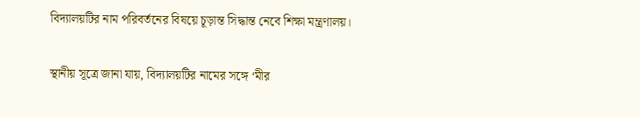বিদ্যালয়টির নাম পরিবর্তনের বিষয়ে চূড়ান্ত সিদ্ধান্ত নেবে শিক্ষা মন্ত্রণালয়।

স্থানীয় সূত্রে জানা যায়, বিদ্যালয়টির নামের সঙ্গে ‘মীর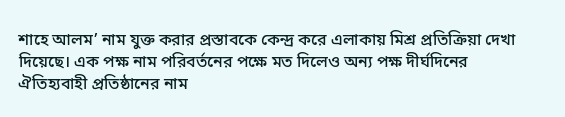শাহে আলম’ নাম যুক্ত করার প্রস্তাবকে কেন্দ্র করে এলাকায় মিশ্র প্রতিক্রিয়া দেখা দিয়েছে। এক পক্ষ নাম পরিবর্তনের পক্ষে মত দিলেও অন্য পক্ষ দীর্ঘদিনের ঐতিহ্যবাহী প্রতিষ্ঠানের নাম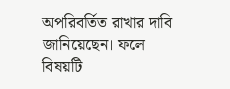অপরিবর্তিত রাখার দাবি জানিয়েছেন। ফলে বিষয়টি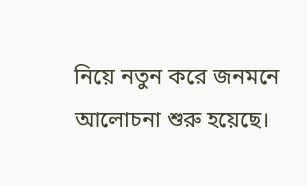নিয়ে নতুন করে জনমনে আলোচনা শুরু হয়েছে।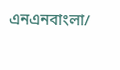এনএনবাংলা/